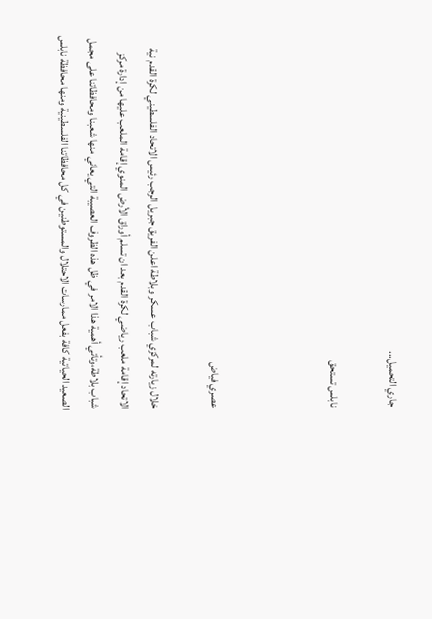جاري التحميل...

نابلس تستحق



عصري فياض

خلال زيارته لمركزي شباب عسكر وبلاطة اعلن الفريق جبريل الرجب رئيس الاتحاد الفلسطيني لكرة القدم نية الاتحاد إقامة ملعب رياضي لكرة القدم بعد ان تسلم أوراق الأرض المنوي إقامة الملعب عليها من إدارة مركز شباب بلاطة،وتأتي أهمية هذا الامر في ظل هذه الظروف العصيبة التي يعاني منها شعبنا ومحافظاتنا على مجمل الصعيد الحياتية كافة بفعل ممارسات الاحتلال والمستوطنين في كل محافظاتنا الفلسطينية ومنها محافظة نابلس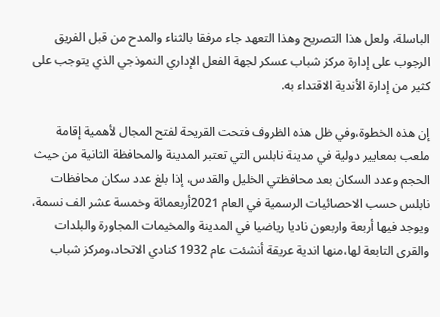الباسلة، ولعل هذا التصريح وهذا التعهد جاء مرفقا بالثناء والمدح من قبل الفريق الرجوب على إدارة مركز شباب عسكر لجهة الفعل الإداري النموذجي الذي يتوجب على كثير من إدارة الأندية الاقتداء به.

إن هذه الخطوة،وفي ظل هذه الظروف فتحت القريحة لفتح المجال لأهمية إقامة ملعب بمعايير دولية في مدينة نابلس التي تعتبر المدينة والمحافظة الثانية من حيث الحجم وعدد السكان بعد محافظتي الخليل والقدس، إذا بلغ عدد سكان محافظات نابلس حسب الاحصائيات الرسمية في العام 2021أربعمائة وخمسة عشر الف نسمة، ويوجد فيها أربعة واربعون ناديا رياضيا في المدينة والمخيمات المجاورة والبلدات والقرى التابعة لها،منها اندية عريقة أنشئت عام 1932 كنادي الاتحاد،ومركز شباب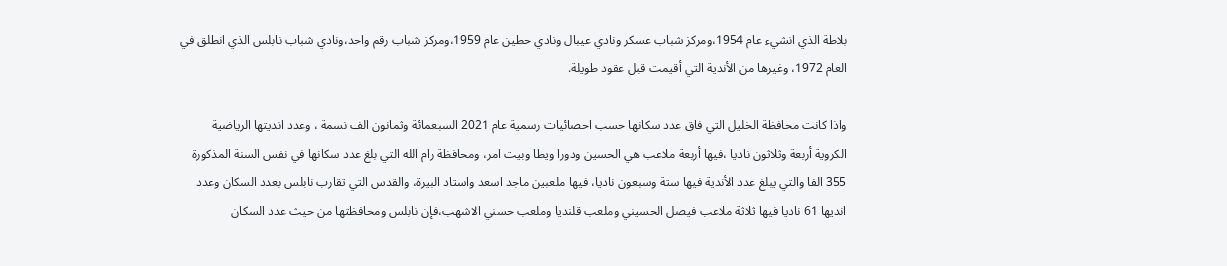بلاطة الذي انشيء عام 1954،ومركز شباب عسكر ونادي عيبال ونادي حطين عام 1959،ومركز شباب رقم واحد،ونادي شباب نابلس الذي انطلق في العام 1972، وغيرها من الأندية التي أقيمت قبل عقود طويلة.

واذا كانت محافظة الخليل التي فاق عدد سكانها حسب احصائيات رسمية عام 2021 السبعمائة وثمانون الف نسمة ، وعدد انديتها الرياضية الكروية أربعة وثلاثون ناديا ،فيها أربعة ملاعب هي الحسين ودورا ويطا وبيت امر، ومحافظة رام الله التي بلغ عدد سكانها في نفس السنة المذكورة 355 الفا والتي يبلغ عدد الأندية فيها ستة وسبعون ناديا، فيها ملعبين ماجد اسعد واستاد البيرة، والقدس التي تقارب نابلس بعدد السكان وعدد انديها 61 ناديا فيها ثلاثة ملاعب فيصل الحسيني وملعب قلنديا وملعب حسني الاشهب،فإن نابلس ومحافظتها من حيث عدد السكان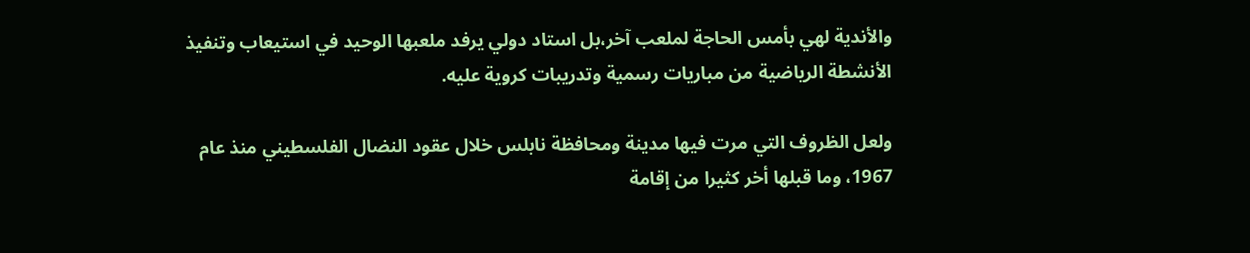والأندية لهي بأمس الحاجة لملعب آخر،بل استاد دولي يرفد ملعبها الوحيد في استيعاب وتنفيذ الأنشطة الرياضية من مباريات رسمية وتدريبات كروية عليه.

ولعل الظروف التي مرت فيها مدينة ومحافظة نابلس خلال عقود النضال الفلسطيني منذ عام 1967، وما قبلها أخر كثيرا من إقامة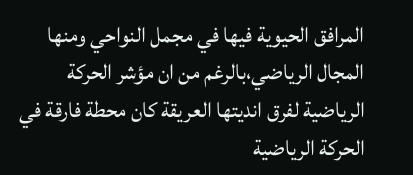المرافق الحيوية فيها في مجمل النواحي ومنها المجال الرياضي،بالرغم من ان مؤشر الحركة الرياضية لفرق انديتها العريقة كان محطة فارقة في الحركة الرياضية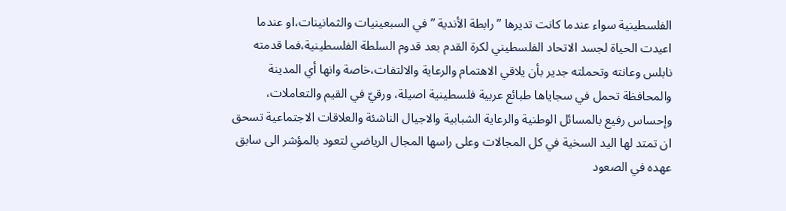الفلسطينية سواء عندما كانت تديرها ” رابطة الأندية ” في السبعينيات والثمانينات،او عندما اعيدت الحياة لجسد الاتحاد الفلسطيني لكرة القدم بعد قدوم السلطة الفلسطينية،فما قدمته نابلس وعانته وتحملته جدير بأن يلاقي الاهتمام والرعاية والالتفات،خاصة وانها أي المدينة والمحافظة تحمل في سجاياها طبائع عربية فلسطينية اصيلة، ورقيّ في القيم والتعاملات، وإحساس رفيع بالمسائل الوطنية والرعاية الشبابية والاجيال الناشئة والعلاقات الاجتماعية تسحق ان تمتد لها اليد السخية في كل المجالات وعلى راسها المجال الرياضي لتعود بالمؤشر الى سابق عهده في الصعود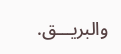والبريـــق.